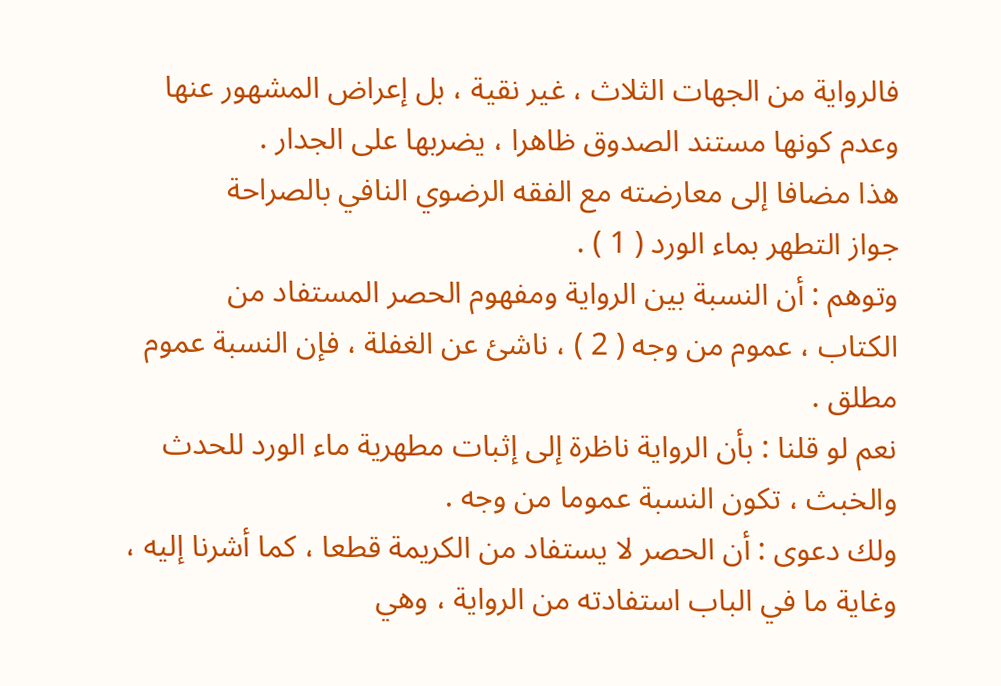فالرواية من الجهات الثلاث ، غير نقية ، بل إعراض المشهور عنها
وعدم كونها مستند الصدوق ظاهرا ، يضربها على الجدار .
هذا مضافا إلى معارضته مع الفقه الرضوي النافي بالصراحة
جواز التطهر بماء الورد ( 1 ) .
وتوهم : أن النسبة بين الرواية ومفهوم الحصر المستفاد من
الكتاب ، عموم من وجه ( 2 ) ، ناشئ عن الغفلة ، فإن النسبة عموم مطلق .
نعم لو قلنا : بأن الرواية ناظرة إلى إثبات مطهرية ماء الورد للحدث
والخبث ، تكون النسبة عموما من وجه .
ولك دعوى : أن الحصر لا يستفاد من الكريمة قطعا ، كما أشرنا إليه ،
وغاية ما في الباب استفادته من الرواية ، وهي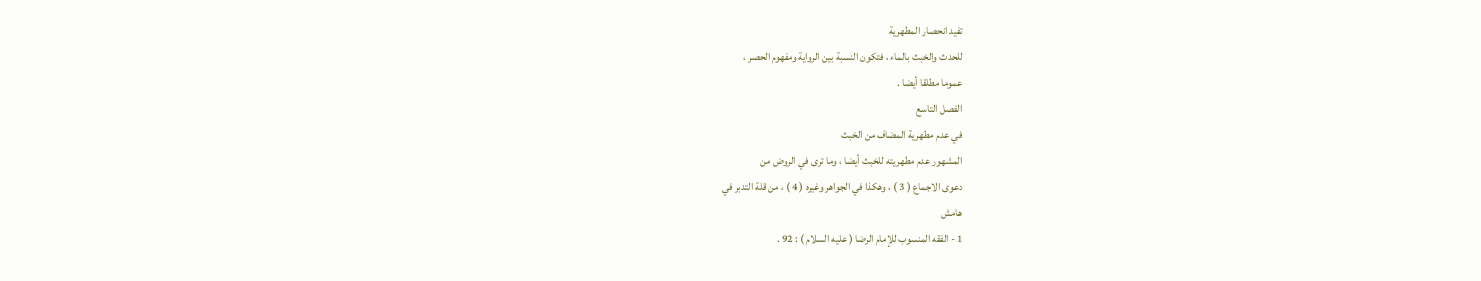تفيد انحصار المطهرية
للحدث والخبث بالماء ، فتكون النسبة بين الرواية ومفهوم الحصر ،
عموما مطلقا أيضا .
الفصل التاسع
في عدم مطهرية المضاف من الخبث
المشهور عدم مطهريته للخبث أيضا ، وما ترى في الروض من
دعوى الاجماع ( 3 ) ، وهكذا في الجواهر وغيره ( 4 ) ، من قلة التدبر في
هامش
1 - الفقه المنسوب للإمام الرضا ( عليه السلام ) : 92 .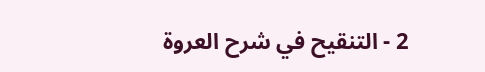2 - التنقيح في شرح العروة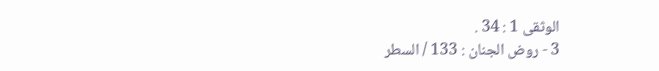الوثقى 1 : 34 .
3 - روض الجنان : 133 / السطر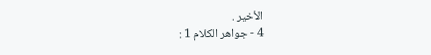الأخير .
4 - جواهر الكلام 1 :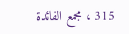315 ، مجمع الفائدة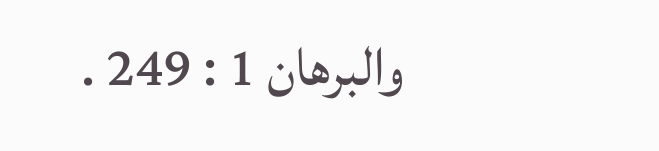والبرهان 1 : 249 .